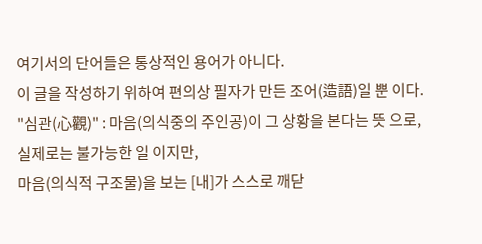여기서의 단어들은 통상적인 용어가 아니다.
이 글을 작성하기 위하여 편의상 필자가 만든 조어(造語)일 뿐 이다.
"심관(心觀)" : 마음(의식중의 주인공)이 그 상황을 본다는 뜻 으로,
실제로는 불가능한 일 이지만,
마음(의식적 구조물)을 보는 [내]가 스스로 깨닫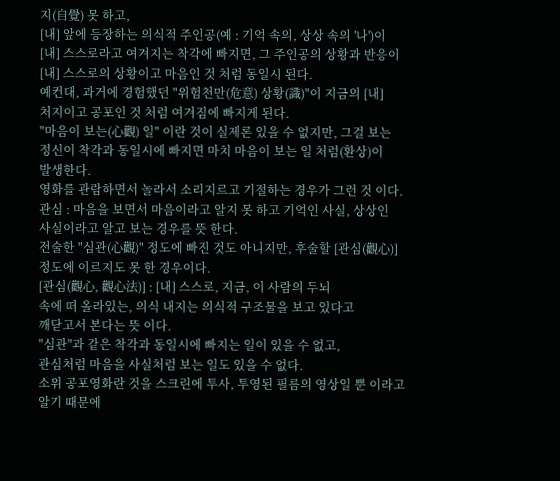지(自覺) 못 하고,
[내] 앞에 등장하는 의식적 주인공(예 : 기억 속의, 상상 속의 '나')이
[내] 스스로라고 여겨지는 착각에 빠지면, 그 주인공의 상황과 반응이
[내] 스스로의 상황이고 마음인 것 처럼 동일시 된다.
예컨대, 과거에 경험했던 "위험천만(危意) 상황(識)"이 지금의 [내]
처지이고 공포인 것 처럼 여겨짐에 빠지게 된다.
"마음이 보는(心觀) 일" 이란 것이 실제론 있을 수 없지만, 그걸 보는
정신이 착각과 동일시에 빠지면 마치 마음이 보는 일 처럼(환상)이
발생한다.
영화를 관람하면서 놀라서 소리지르고 기절하는 경우가 그런 것 이다.
관심 : 마음을 보면서 마음이라고 알지 못 하고 기억인 사실, 상상인
사실이라고 알고 보는 경우를 뜻 한다.
전술한 "심관(心觀)" 정도에 빠진 것도 아니지만, 후술할 [관심(觀心)]
정도에 이르지도 못 한 경우이다.
[관심(觀心, 觀心法)] : [내] 스스로, 지금, 이 사람의 두뇌
속에 떠 올라있는, 의식 내지는 의식적 구조물을 보고 있다고
깨닫고서 본다는 뜻 이다.
"심관"과 같은 착각과 동일시에 빠지는 일이 있을 수 없고,
관심처럼 마음을 사실처럼 보는 일도 있을 수 없다.
소위 공포영화란 것을 스크린에 투사, 투영된 필름의 영상일 뿐 이라고
알기 때문에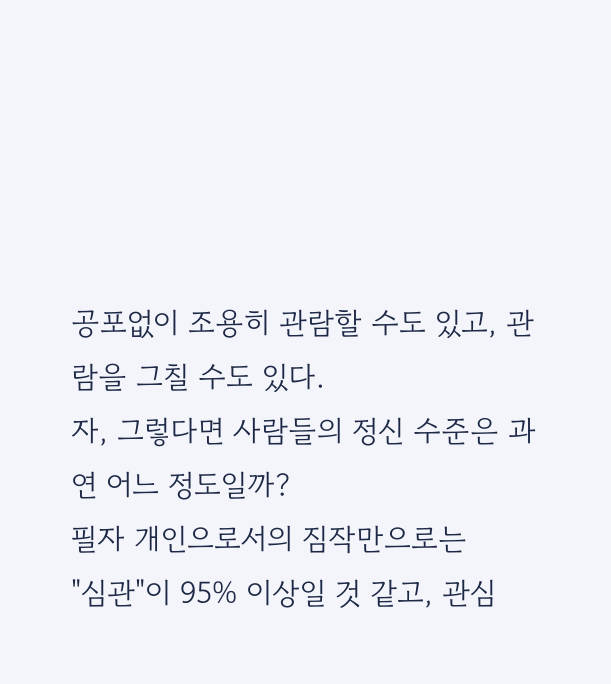공포없이 조용히 관람할 수도 있고, 관람을 그칠 수도 있다.
자, 그렇다면 사람들의 정신 수준은 과연 어느 정도일까?
필자 개인으로서의 짐작만으로는
"심관"이 95% 이상일 것 같고, 관심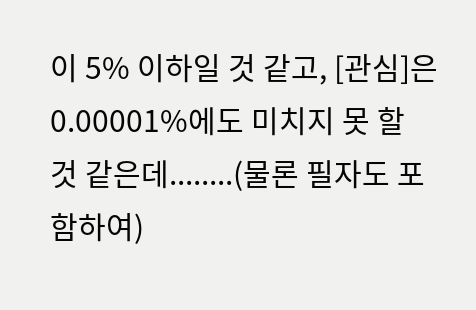이 5% 이하일 것 같고, [관심]은
0.00001%에도 미치지 못 할 것 같은데........(물론 필자도 포함하여)